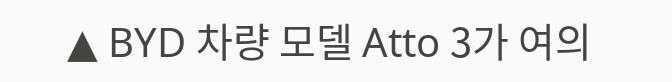▲ BYD 차량 모델 Atto 3가 여의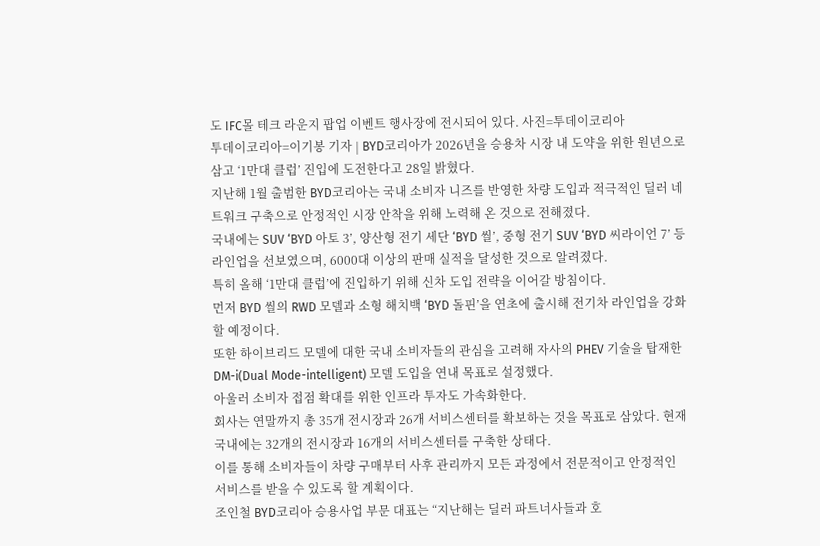도 IFC몰 테크 라운지 팝업 이벤트 행사장에 전시되어 있다. 사진=투데이코리아
투데이코리아=이기봉 기자 | BYD코리아가 2026년을 승용차 시장 내 도약을 위한 원년으로 삼고 ‘1만대 클럽’ 진입에 도전한다고 28일 밝혔다.
지난해 1월 출범한 BYD코리아는 국내 소비자 니즈를 반영한 차량 도입과 적극적인 딜러 네트워크 구축으로 안정적인 시장 안착을 위해 노력해 온 것으로 전해졌다.
국내에는 SUV ‘BYD 아토 3’, 양산형 전기 세단 ‘BYD 씰’, 중형 전기 SUV ‘BYD 씨라이언 7’ 등 라인업을 선보였으며, 6000대 이상의 판매 실적을 달성한 것으로 알려졌다.
특히 올해 ‘1만대 클럽’에 진입하기 위해 신차 도입 전략을 이어갈 방침이다.
먼저 BYD 씰의 RWD 모델과 소형 해치백 ‘BYD 돌핀’을 연초에 출시해 전기차 라인업을 강화할 예정이다.
또한 하이브리드 모델에 대한 국내 소비자들의 관심을 고려해 자사의 PHEV 기술을 탑재한 DM-i(Dual Mode-intelligent) 모델 도입을 연내 목표로 설정했다.
아울러 소비자 접점 확대를 위한 인프라 투자도 가속화한다.
회사는 연말까지 총 35개 전시장과 26개 서비스센터를 확보하는 것을 목표로 삼았다. 현재 국내에는 32개의 전시장과 16개의 서비스센터를 구축한 상태다.
이를 통해 소비자들이 차량 구매부터 사후 관리까지 모든 과정에서 전문적이고 안정적인 서비스를 받을 수 있도록 할 계획이다.
조인철 BYD코리아 승용사업 부문 대표는 “지난해는 딜러 파트너사들과 호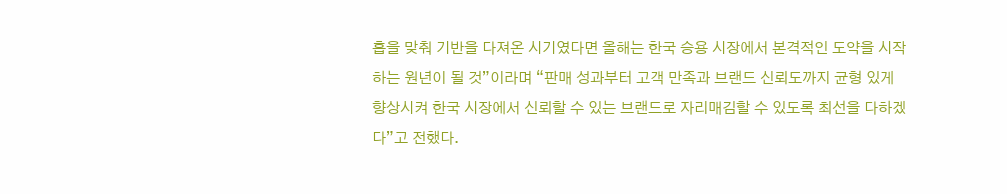흡을 맞춰 기반을 다져온 시기였다면 올해는 한국 승용 시장에서 본격적인 도약을 시작하는 원년이 될 것”이라며 “판매 성과부터 고객 만족과 브랜드 신뢰도까지 균형 있게 향상시켜 한국 시장에서 신뢰할 수 있는 브랜드로 자리매김할 수 있도록 최선을 다하겠다”고 전했다.